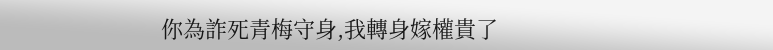你為詐死青梅守身,我轉身嫁權貴了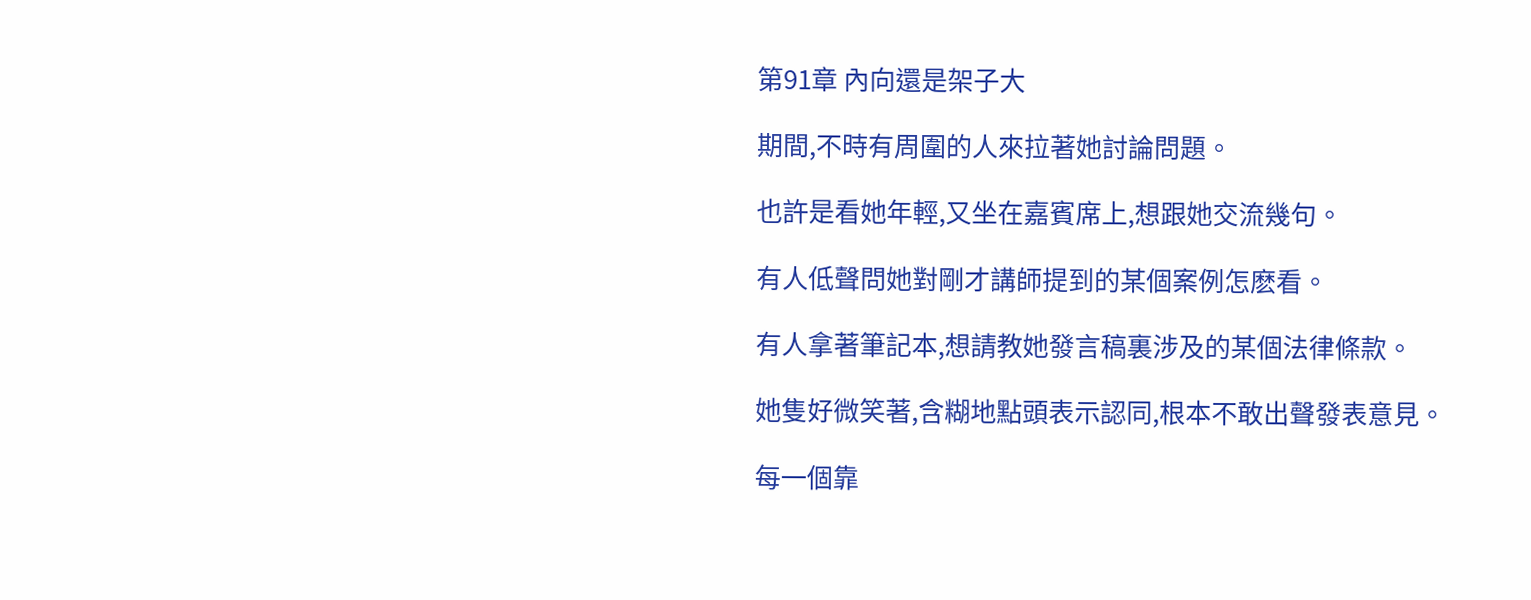第91章 內向還是架子大

期間,不時有周圍的人來拉著她討論問題。

也許是看她年輕,又坐在嘉賓席上,想跟她交流幾句。

有人低聲問她對剛才講師提到的某個案例怎麽看。

有人拿著筆記本,想請教她發言稿裏涉及的某個法律條款。

她隻好微笑著,含糊地點頭表示認同,根本不敢出聲發表意見。

每一個靠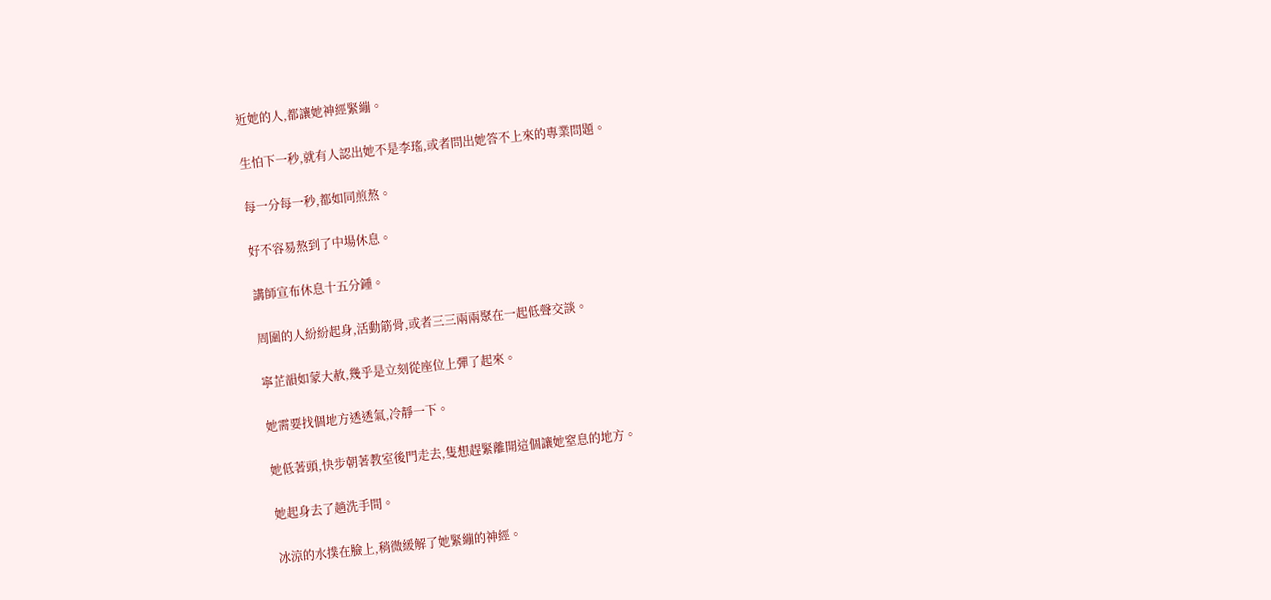近她的人,都讓她神經緊繃。

生怕下一秒,就有人認出她不是李瑤,或者問出她答不上來的專業問題。

每一分每一秒,都如同煎熬。

好不容易熬到了中場休息。

講師宣布休息十五分鍾。

周圍的人紛紛起身,活動筋骨,或者三三兩兩聚在一起低聲交談。

寧芷韻如蒙大赦,幾乎是立刻從座位上彈了起來。

她需要找個地方透透氣,冷靜一下。

她低著頭,快步朝著教室後門走去,隻想趕緊離開這個讓她窒息的地方。

她起身去了趟洗手間。

冰涼的水撲在臉上,稍微緩解了她緊繃的神經。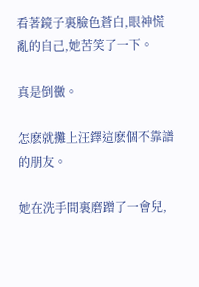看著鏡子裏臉色蒼白,眼神慌亂的自己,她苦笑了一下。

真是倒黴。

怎麽就攤上汪鐸這麽個不靠譜的朋友。

她在洗手間裏磨蹭了一會兒,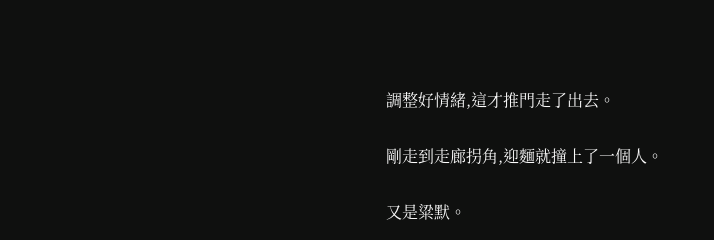調整好情緒,這才推門走了出去。

剛走到走廊拐角,迎麵就撞上了一個人。

又是粱默。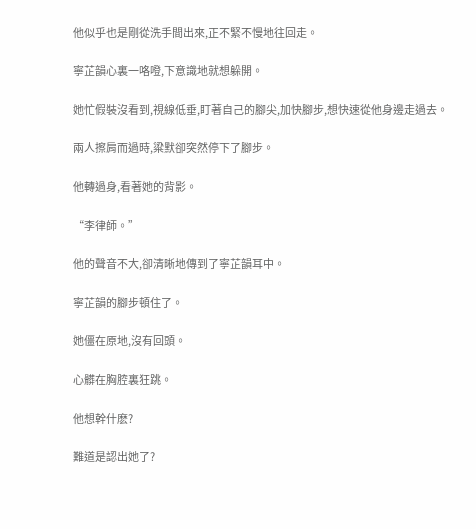他似乎也是剛從洗手間出來,正不緊不慢地往回走。

寧芷韻心裏一咯噔,下意識地就想躲開。

她忙假裝沒看到,視線低垂,盯著自己的腳尖,加快腳步,想快速從他身邊走過去。

兩人擦肩而過時,粱默卻突然停下了腳步。

他轉過身,看著她的背影。

“李律師。”

他的聲音不大,卻清晰地傳到了寧芷韻耳中。

寧芷韻的腳步頓住了。

她僵在原地,沒有回頭。

心髒在胸腔裏狂跳。

他想幹什麽?

難道是認出她了?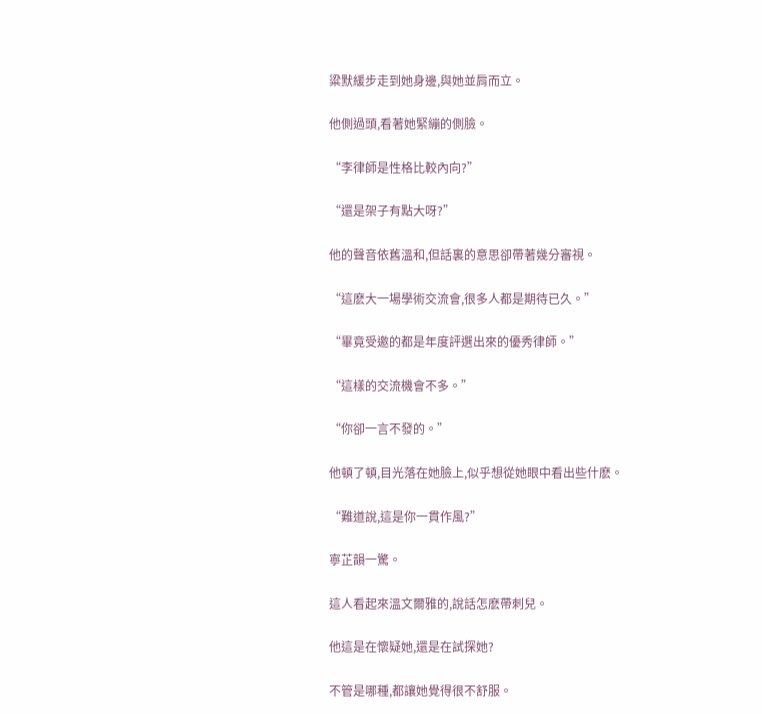粱默緩步走到她身邊,與她並肩而立。

他側過頭,看著她緊繃的側臉。

“李律師是性格比較內向?”

“還是架子有點大呀?”

他的聲音依舊溫和,但話裏的意思卻帶著幾分審視。

“這麽大一場學術交流會,很多人都是期待已久。”

“畢竟受邀的都是年度評選出來的優秀律師。”

“這樣的交流機會不多。”

“你卻一言不發的。”

他頓了頓,目光落在她臉上,似乎想從她眼中看出些什麽。

“難道說,這是你一貫作風?”

寧芷韻一驚。

這人看起來溫文爾雅的,說話怎麽帶刺兒。

他這是在懷疑她,還是在試探她?

不管是哪種,都讓她覺得很不舒服。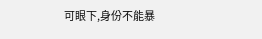可眼下,身份不能暴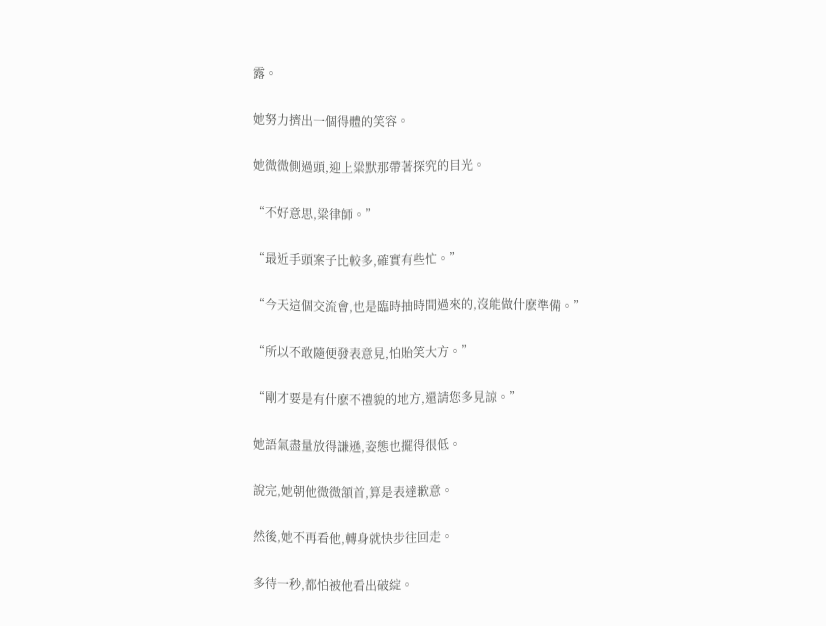露。

她努力擠出一個得體的笑容。

她微微側過頭,迎上粱默那帶著探究的目光。

“不好意思,粱律師。”

“最近手頭案子比較多,確實有些忙。”

“今天這個交流會,也是臨時抽時間過來的,沒能做什麽準備。”

“所以不敢隨便發表意見,怕貽笑大方。”

“剛才要是有什麽不禮貌的地方,還請您多見諒。”

她語氣盡量放得謙遜,姿態也擺得很低。

說完,她朝他微微頷首,算是表達歉意。

然後,她不再看他,轉身就快步往回走。

多待一秒,都怕被他看出破綻。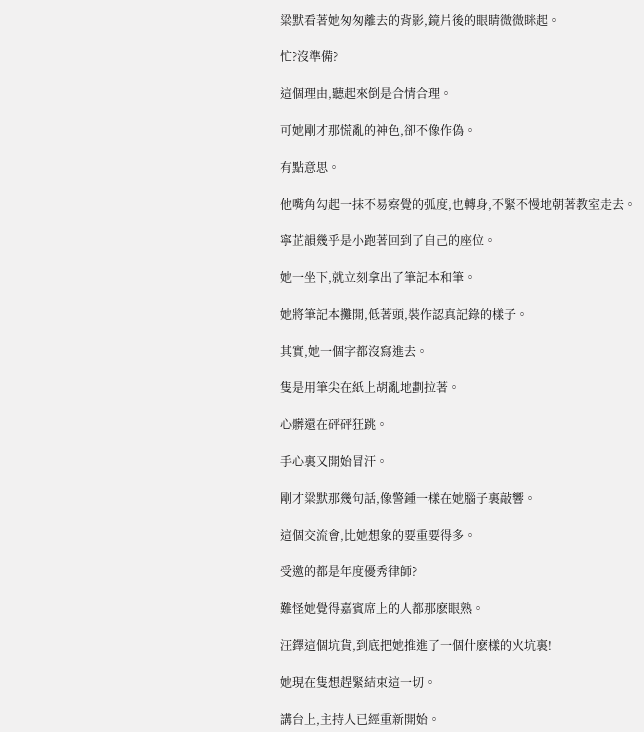粱默看著她匆匆離去的背影,鏡片後的眼睛微微眯起。

忙?沒準備?

這個理由,聽起來倒是合情合理。

可她剛才那慌亂的神色,卻不像作偽。

有點意思。

他嘴角勾起一抹不易察覺的弧度,也轉身,不緊不慢地朝著教室走去。

寧芷韻幾乎是小跑著回到了自己的座位。

她一坐下,就立刻拿出了筆記本和筆。

她將筆記本攤開,低著頭,裝作認真記錄的樣子。

其實,她一個字都沒寫進去。

隻是用筆尖在紙上胡亂地劃拉著。

心髒還在砰砰狂跳。

手心裏又開始冒汗。

剛才粱默那幾句話,像警鍾一樣在她腦子裏敲響。

這個交流會,比她想象的要重要得多。

受邀的都是年度優秀律師?

難怪她覺得嘉賓席上的人都那麽眼熟。

汪鐸這個坑貨,到底把她推進了一個什麽樣的火坑裏!

她現在隻想趕緊結束這一切。

講台上,主持人已經重新開始。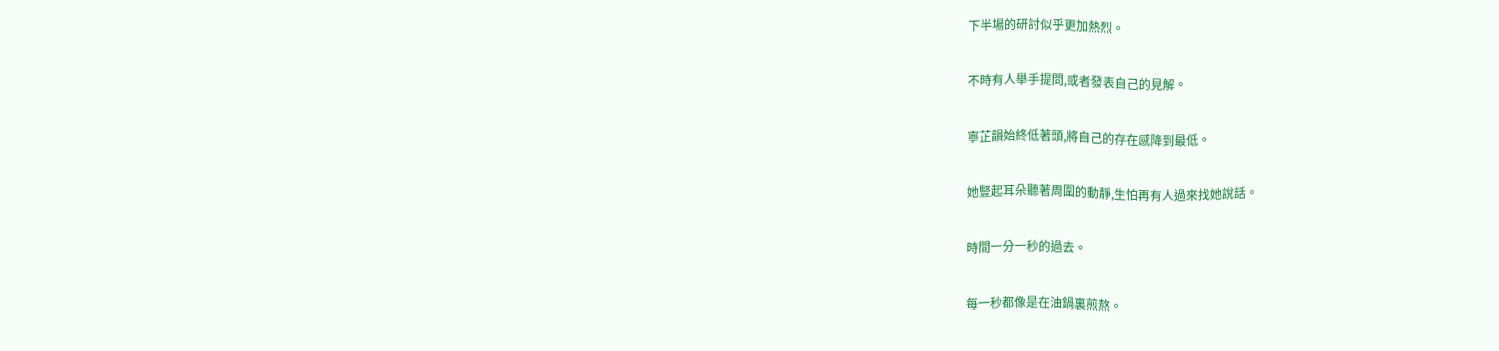下半場的研討似乎更加熱烈。

不時有人舉手提問,或者發表自己的見解。

寧芷韻始終低著頭,將自己的存在感降到最低。

她豎起耳朵聽著周圍的動靜,生怕再有人過來找她說話。

時間一分一秒的過去。

每一秒都像是在油鍋裏煎熬。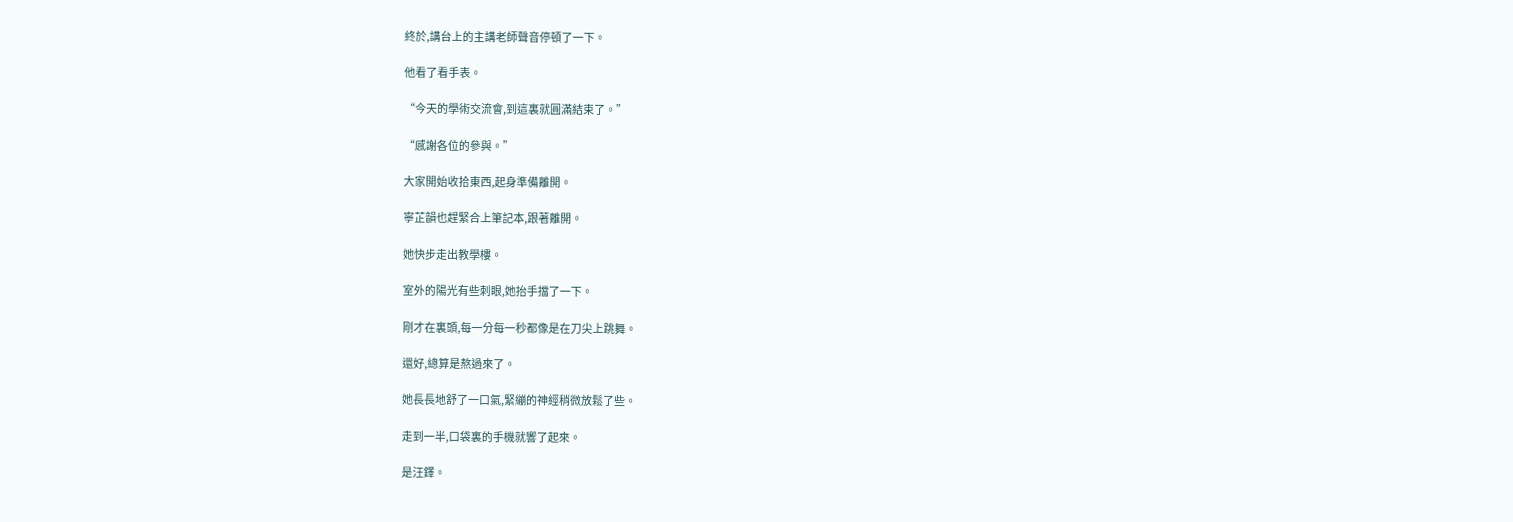終於,講台上的主講老師聲音停頓了一下。

他看了看手表。

“今天的學術交流會,到這裏就圓滿結束了。”

“感謝各位的參與。”

大家開始收拾東西,起身準備離開。

寧芷韻也趕緊合上筆記本,跟著離開。

她快步走出教學樓。

室外的陽光有些刺眼,她抬手擋了一下。

剛才在裏頭,每一分每一秒都像是在刀尖上跳舞。

還好,總算是熬過來了。

她長長地舒了一口氣,緊繃的神經稍微放鬆了些。

走到一半,口袋裏的手機就響了起來。

是汪鐸。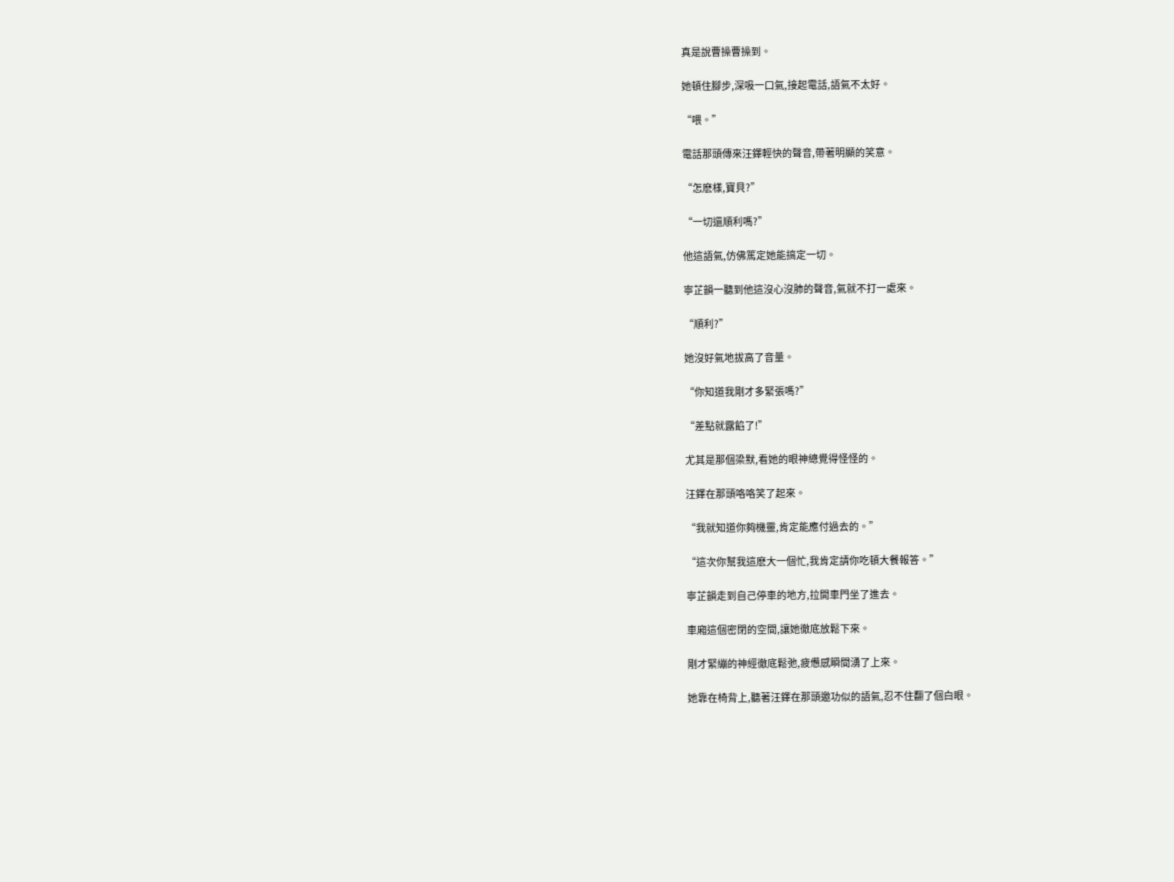真是說曹操曹操到。

她頓住腳步,深吸一口氣,接起電話,語氣不太好。

“喂。”

電話那頭傳來汪鐸輕快的聲音,帶著明顯的笑意。

“怎麽樣,寶貝?”

“一切還順利嗎?”

他這語氣,仿佛篤定她能搞定一切。

寧芷韻一聽到他這沒心沒肺的聲音,氣就不打一處來。

“順利?”

她沒好氣地拔高了音量。

“你知道我剛才多緊張嗎?”

“差點就露餡了!”

尤其是那個梁默,看她的眼神總覺得怪怪的。

汪鐸在那頭咯咯笑了起來。

“我就知道你夠機靈,肯定能應付過去的。”

“這次你幫我這麽大一個忙,我肯定請你吃頓大餐報答。”

寧芷韻走到自己停車的地方,拉開車門坐了進去。

車廂這個密閉的空間,讓她徹底放鬆下來。

剛才緊繃的神經徹底鬆弛,疲憊感瞬間湧了上來。

她靠在椅背上,聽著汪鐸在那頭邀功似的語氣,忍不住翻了個白眼。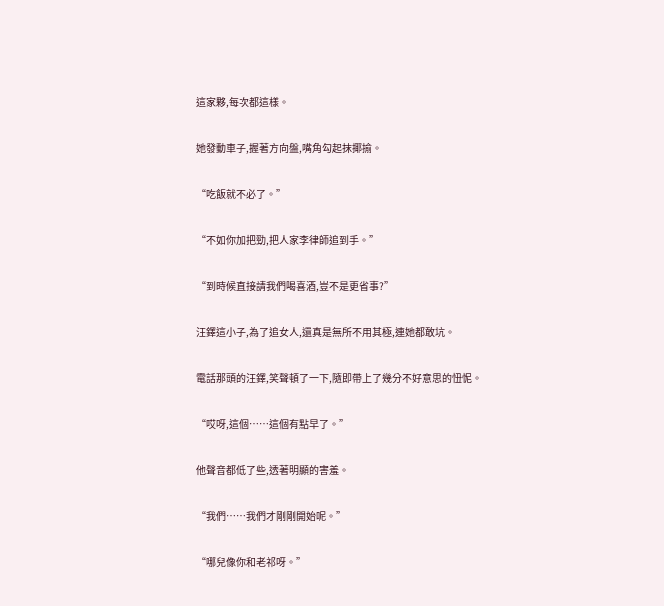這家夥,每次都這樣。

她發動車子,握著方向盤,嘴角勾起抹揶揄。

“吃飯就不必了。”

“不如你加把勁,把人家李律師追到手。”

“到時候直接請我們喝喜酒,豈不是更省事?”

汪鐸這小子,為了追女人,還真是無所不用其極,連她都敢坑。

電話那頭的汪鐸,笑聲頓了一下,隨即帶上了幾分不好意思的忸怩。

“哎呀,這個……這個有點早了。”

他聲音都低了些,透著明顯的害羞。

“我們……我們才剛剛開始呢。”

“哪兒像你和老祁呀。”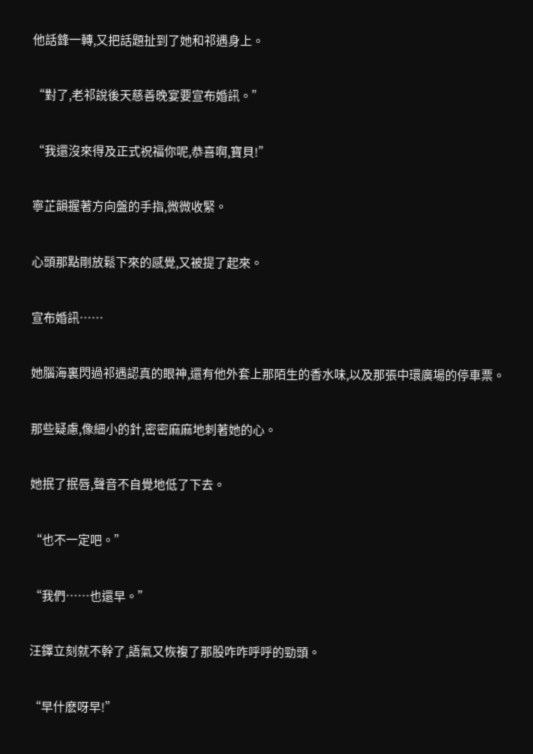他話鋒一轉,又把話題扯到了她和祁遇身上。

“對了,老祁說後天慈善晚宴要宣布婚訊。”

“我還沒來得及正式祝福你呢,恭喜啊,寶貝!”

寧芷韻握著方向盤的手指,微微收緊。

心頭那點剛放鬆下來的感覺,又被提了起來。

宣布婚訊……

她腦海裏閃過祁遇認真的眼神,還有他外套上那陌生的香水味,以及那張中環廣場的停車票。

那些疑慮,像細小的針,密密麻麻地刺著她的心。

她抿了抿唇,聲音不自覺地低了下去。

“也不一定吧。”

“我們……也還早。”

汪鐸立刻就不幹了,語氣又恢複了那股咋咋呼呼的勁頭。

“早什麽呀早!”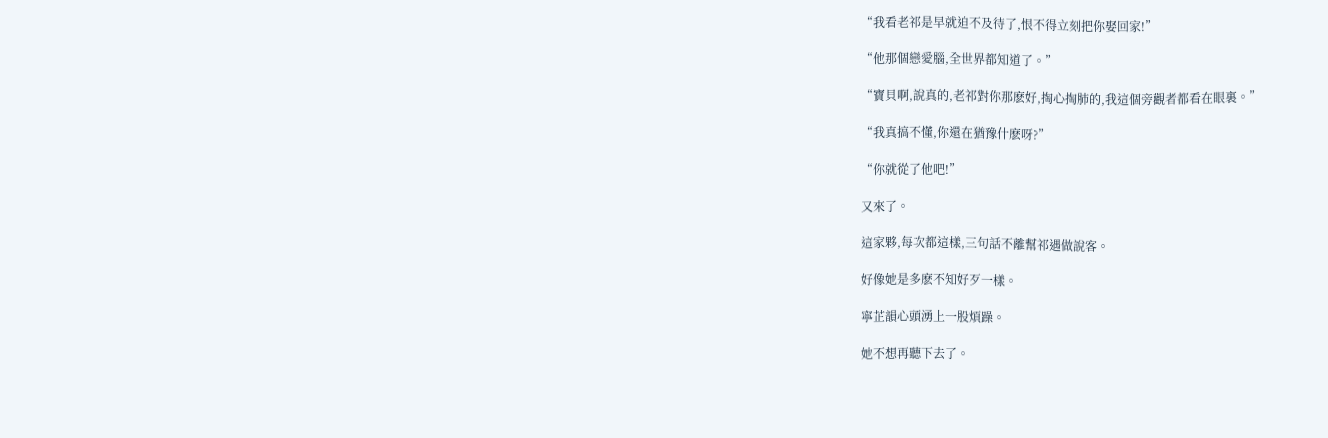“我看老祁是早就迫不及待了,恨不得立刻把你娶回家!”

“他那個戀愛腦,全世界都知道了。”

“寶貝啊,說真的,老祁對你那麽好,掏心掏肺的,我這個旁觀者都看在眼裏。”

“我真搞不懂,你還在猶豫什麽呀?”

“你就從了他吧!”

又來了。

這家夥,每次都這樣,三句話不離幫祁遇做說客。

好像她是多麽不知好歹一樣。

寧芷韻心頭湧上一股煩躁。

她不想再聽下去了。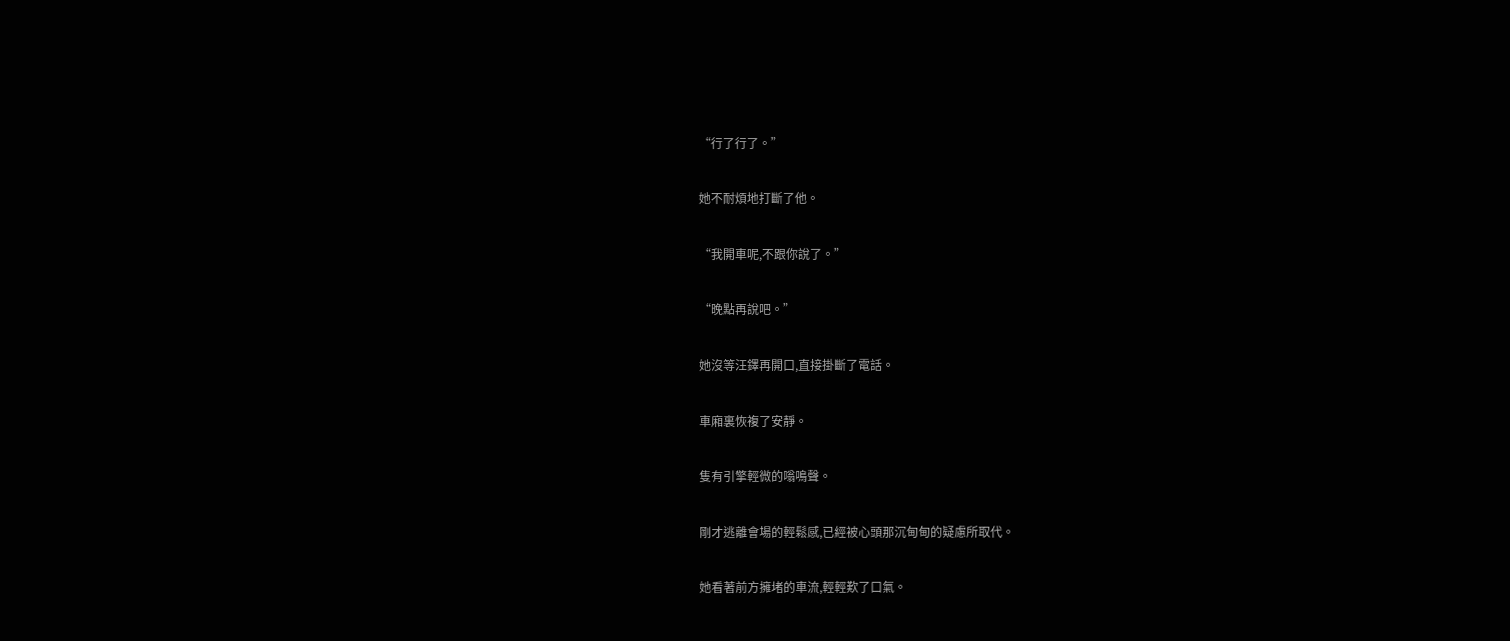“行了行了。”

她不耐煩地打斷了他。

“我開車呢,不跟你說了。”

“晚點再說吧。”

她沒等汪鐸再開口,直接掛斷了電話。

車廂裏恢複了安靜。

隻有引擎輕微的嗡鳴聲。

剛才逃離會場的輕鬆感,已經被心頭那沉甸甸的疑慮所取代。

她看著前方擁堵的車流,輕輕歎了口氣。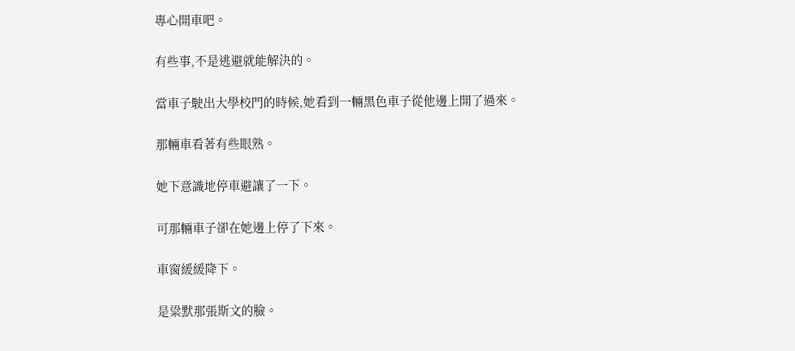專心開車吧。

有些事,不是逃避就能解決的。

當車子駛出大學校門的時候,她看到一輛黑色車子從他邊上開了過來。

那輛車看著有些眼熟。

她下意識地停車避讓了一下。

可那輛車子卻在她邊上停了下來。

車窗緩緩降下。

是粱默那張斯文的臉。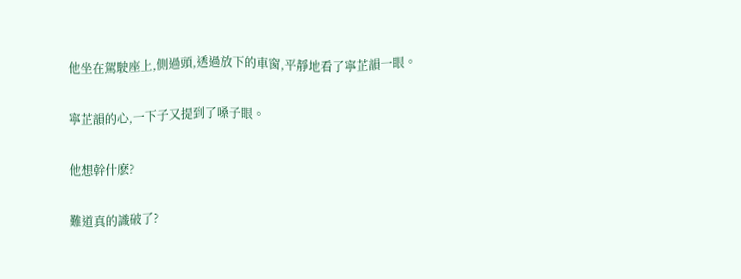他坐在駕駛座上,側過頭,透過放下的車窗,平靜地看了寧芷韻一眼。

寧芷韻的心,一下子又提到了嗓子眼。

他想幹什麽?

難道真的識破了?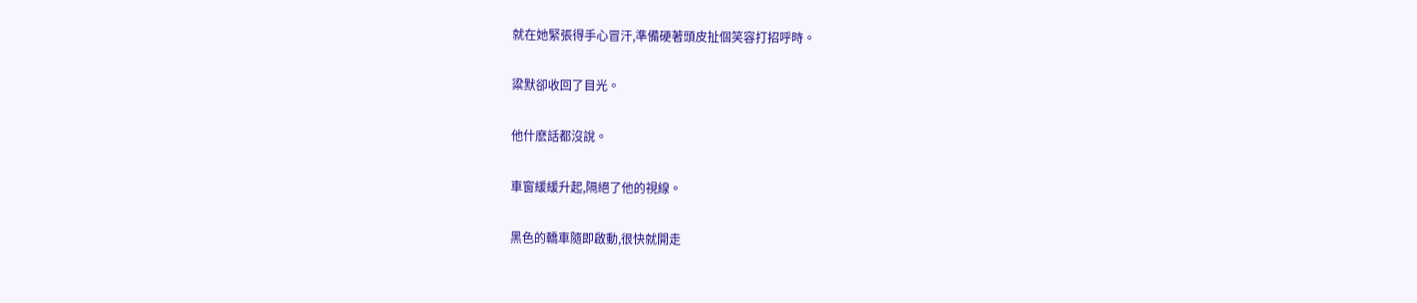就在她緊張得手心冒汗,準備硬著頭皮扯個笑容打招呼時。

粱默卻收回了目光。

他什麽話都沒說。

車窗緩緩升起,隔絕了他的視線。

黑色的轎車隨即啟動,很快就開走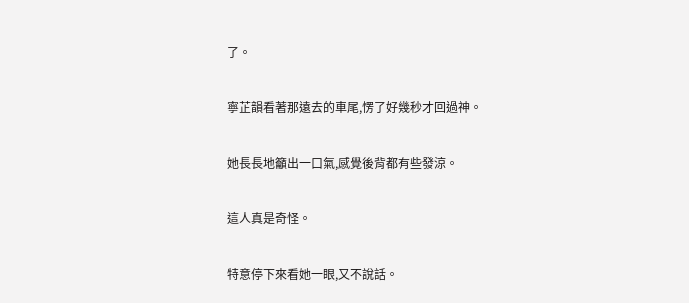了。

寧芷韻看著那遠去的車尾,愣了好幾秒才回過神。

她長長地籲出一口氣,感覺後背都有些發涼。

這人真是奇怪。

特意停下來看她一眼,又不說話。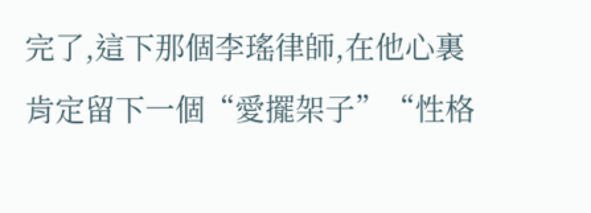完了,這下那個李瑤律師,在他心裏肯定留下一個“愛擺架子”“性格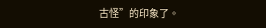古怪”的印象了。